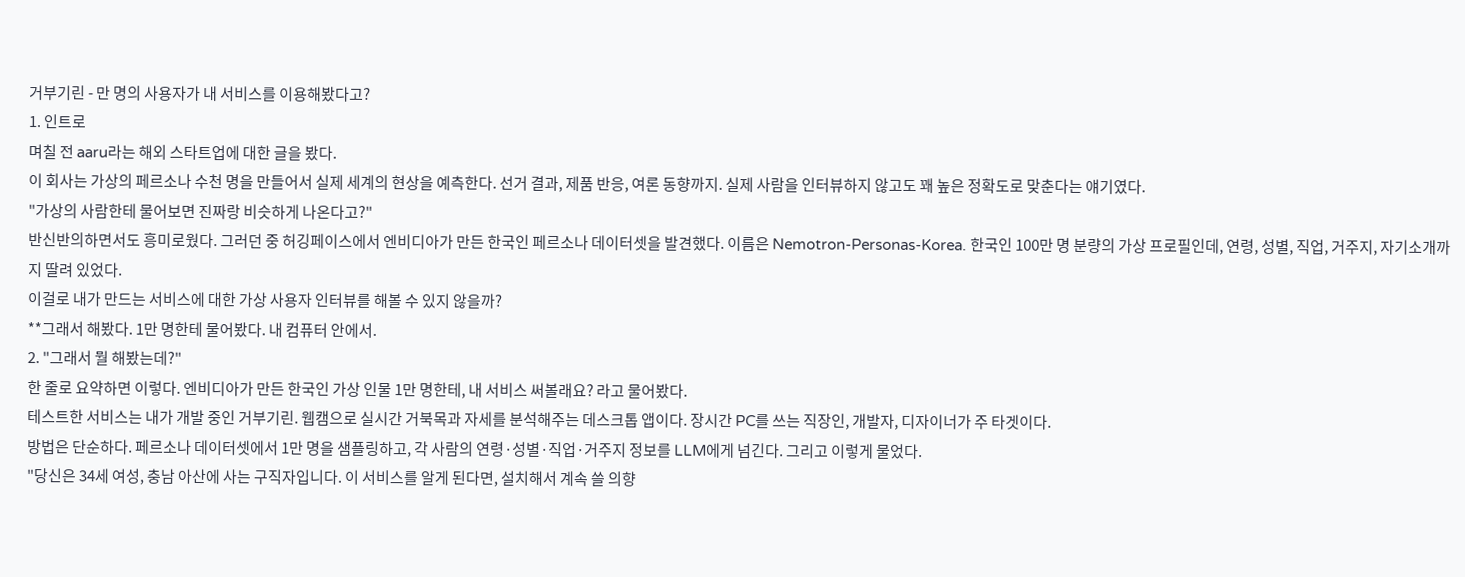거부기린 - 만 명의 사용자가 내 서비스를 이용해봤다고?
1. 인트로
며칠 전 aaru라는 해외 스타트업에 대한 글을 봤다.
이 회사는 가상의 페르소나 수천 명을 만들어서 실제 세계의 현상을 예측한다. 선거 결과, 제품 반응, 여론 동향까지. 실제 사람을 인터뷰하지 않고도 꽤 높은 정확도로 맞춘다는 얘기였다.
"가상의 사람한테 물어보면 진짜랑 비슷하게 나온다고?"
반신반의하면서도 흥미로웠다. 그러던 중 허깅페이스에서 엔비디아가 만든 한국인 페르소나 데이터셋을 발견했다. 이름은 Nemotron-Personas-Korea. 한국인 100만 명 분량의 가상 프로필인데, 연령, 성별, 직업, 거주지, 자기소개까지 딸려 있었다.
이걸로 내가 만드는 서비스에 대한 가상 사용자 인터뷰를 해볼 수 있지 않을까?
**그래서 해봤다. 1만 명한테 물어봤다. 내 컴퓨터 안에서.
2. "그래서 뭘 해봤는데?"
한 줄로 요약하면 이렇다. 엔비디아가 만든 한국인 가상 인물 1만 명한테, 내 서비스 써볼래요? 라고 물어봤다.
테스트한 서비스는 내가 개발 중인 거부기린. 웹캠으로 실시간 거북목과 자세를 분석해주는 데스크톱 앱이다. 장시간 PC를 쓰는 직장인, 개발자, 디자이너가 주 타겟이다.
방법은 단순하다. 페르소나 데이터셋에서 1만 명을 샘플링하고, 각 사람의 연령·성별·직업·거주지 정보를 LLM에게 넘긴다. 그리고 이렇게 물었다.
"당신은 34세 여성, 충남 아산에 사는 구직자입니다. 이 서비스를 알게 된다면, 설치해서 계속 쓸 의향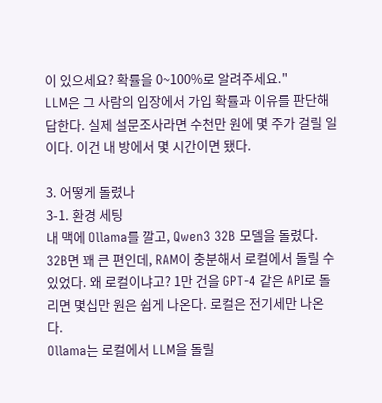이 있으세요? 확률을 0~100%로 알려주세요."
LLM은 그 사람의 입장에서 가입 확률과 이유를 판단해 답한다. 실제 설문조사라면 수천만 원에 몇 주가 걸릴 일이다. 이건 내 방에서 몇 시간이면 됐다.

3. 어떻게 돌렸나
3-1. 환경 세팅
내 맥에 Ollama를 깔고, Qwen3 32B 모델을 돌렸다. 32B면 꽤 큰 편인데, RAM이 충분해서 로컬에서 돌릴 수 있었다. 왜 로컬이냐고? 1만 건을 GPT-4 같은 API로 돌리면 몇십만 원은 쉽게 나온다. 로컬은 전기세만 나온다.
Ollama는 로컬에서 LLM을 돌릴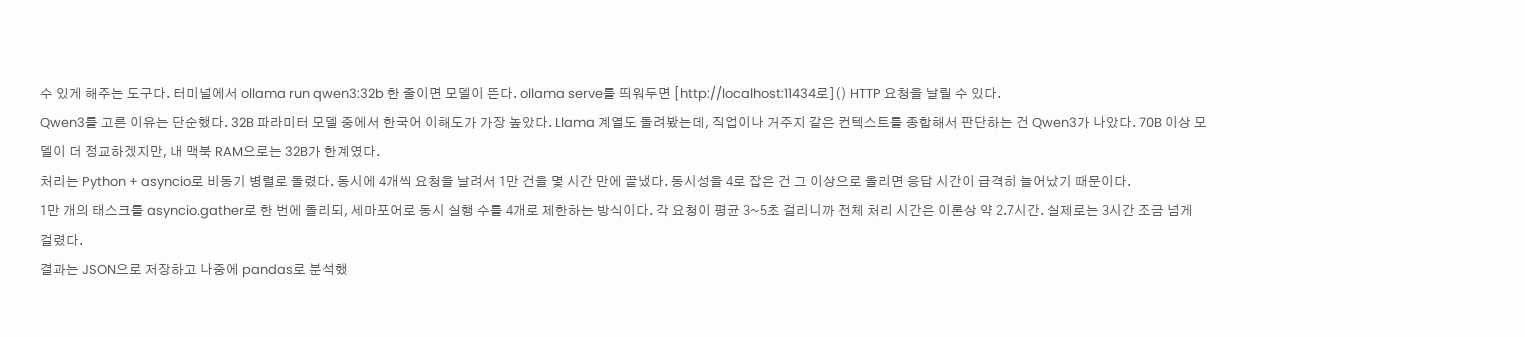수 있게 해주는 도구다. 터미널에서 ollama run qwen3:32b 한 줄이면 모델이 뜬다. ollama serve를 띄워두면 [http://localhost:11434로]() HTTP 요청을 날릴 수 있다.
Qwen3를 고른 이유는 단순했다. 32B 파라미터 모델 중에서 한국어 이해도가 가장 높았다. Llama 계열도 돌려봤는데, 직업이나 거주지 같은 컨텍스트를 종합해서 판단하는 건 Qwen3가 나았다. 70B 이상 모델이 더 정교하겠지만, 내 맥북 RAM으로는 32B가 한계였다.
처리는 Python + asyncio로 비동기 병렬로 돌렸다. 동시에 4개씩 요청을 날려서 1만 건을 몇 시간 만에 끝냈다. 동시성을 4로 잡은 건 그 이상으로 올리면 응답 시간이 급격히 늘어났기 때문이다.
1만 개의 태스크를 asyncio.gather로 한 번에 돌리되, 세마포어로 동시 실행 수를 4개로 제한하는 방식이다. 각 요청이 평균 3~5초 걸리니까 전체 처리 시간은 이론상 약 2.7시간. 실제로는 3시간 조금 넘게 걸렸다.
결과는 JSON으로 저장하고 나중에 pandas로 분석했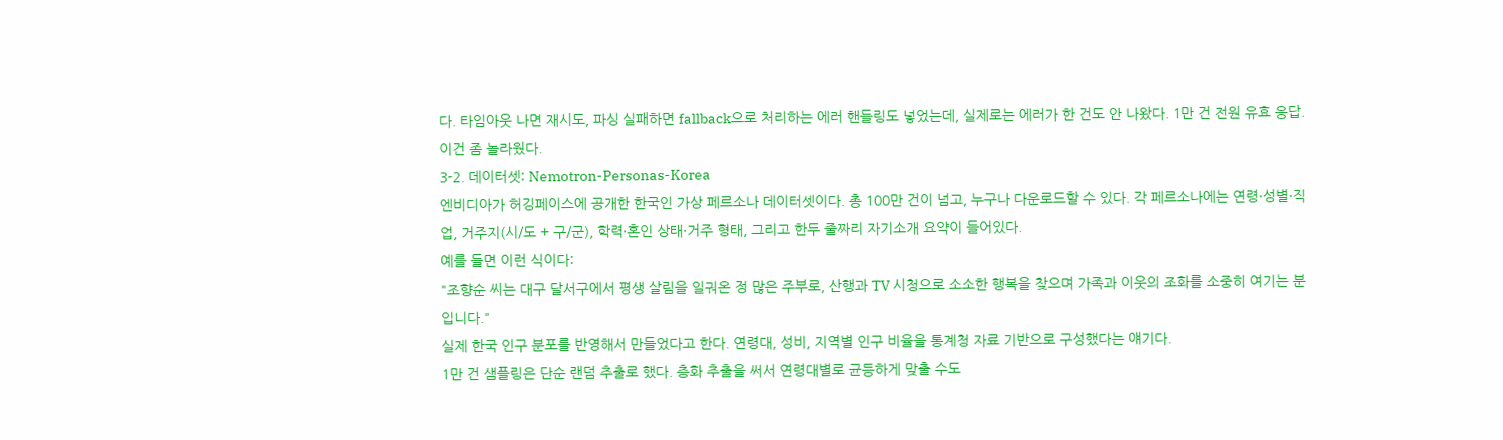다. 타임아웃 나면 재시도, 파싱 실패하면 fallback으로 처리하는 에러 핸들링도 넣었는데, 실제로는 에러가 한 건도 안 나왔다. 1만 건 전원 유효 응답. 이건 좀 놀라웠다.
3-2. 데이터셋: Nemotron-Personas-Korea
엔비디아가 허깅페이스에 공개한 한국인 가상 페르소나 데이터셋이다. 총 100만 건이 넘고, 누구나 다운로드할 수 있다. 각 페르소나에는 연령·성별·직업, 거주지(시/도 + 구/군), 학력·혼인 상태·거주 형태, 그리고 한두 줄짜리 자기소개 요약이 들어있다.
예를 들면 이런 식이다:
"조향순 씨는 대구 달서구에서 평생 살림을 일궈온 정 많은 주부로, 산행과 TV 시청으로 소소한 행복을 찾으며 가족과 이웃의 조화를 소중히 여기는 분입니다."
실제 한국 인구 분포를 반영해서 만들었다고 한다. 연령대, 성비, 지역별 인구 비율을 통계청 자료 기반으로 구성했다는 얘기다.
1만 건 샘플링은 단순 랜덤 추출로 했다. 층화 추출을 써서 연령대별로 균등하게 맞출 수도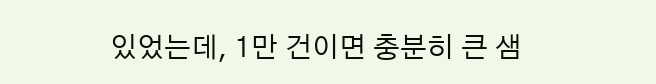있었는데, 1만 건이면 충분히 큰 샘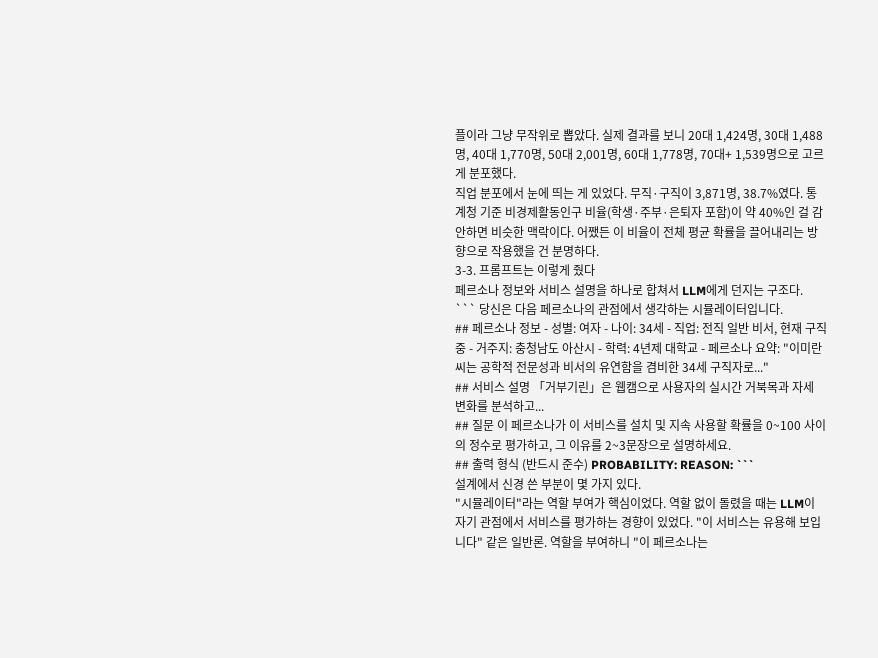플이라 그냥 무작위로 뽑았다. 실제 결과를 보니 20대 1,424명, 30대 1,488명, 40대 1,770명, 50대 2,001명, 60대 1,778명, 70대+ 1,539명으로 고르게 분포했다.
직업 분포에서 눈에 띄는 게 있었다. 무직·구직이 3,871명, 38.7%였다. 통계청 기준 비경제활동인구 비율(학생·주부·은퇴자 포함)이 약 40%인 걸 감안하면 비슷한 맥락이다. 어쨌든 이 비율이 전체 평균 확률을 끌어내리는 방향으로 작용했을 건 분명하다.
3-3. 프롬프트는 이렇게 줬다
페르소나 정보와 서비스 설명을 하나로 합쳐서 LLM에게 던지는 구조다.
``` 당신은 다음 페르소나의 관점에서 생각하는 시뮬레이터입니다.
## 페르소나 정보 - 성별: 여자 - 나이: 34세 - 직업: 전직 일반 비서, 현재 구직중 - 거주지: 충청남도 아산시 - 학력: 4년제 대학교 - 페르소나 요약: "이미란 씨는 공학적 전문성과 비서의 유연함을 겸비한 34세 구직자로..."
## 서비스 설명 「거부기린」은 웹캠으로 사용자의 실시간 거북목과 자세 변화를 분석하고...
## 질문 이 페르소나가 이 서비스를 설치 및 지속 사용할 확률을 0~100 사이의 정수로 평가하고, 그 이유를 2~3문장으로 설명하세요.
## 출력 형식 (반드시 준수) PROBABILITY: REASON: ```
설계에서 신경 쓴 부분이 몇 가지 있다.
"시뮬레이터"라는 역할 부여가 핵심이었다. 역할 없이 돌렸을 때는 LLM이 자기 관점에서 서비스를 평가하는 경향이 있었다. "이 서비스는 유용해 보입니다" 같은 일반론. 역할을 부여하니 "이 페르소나는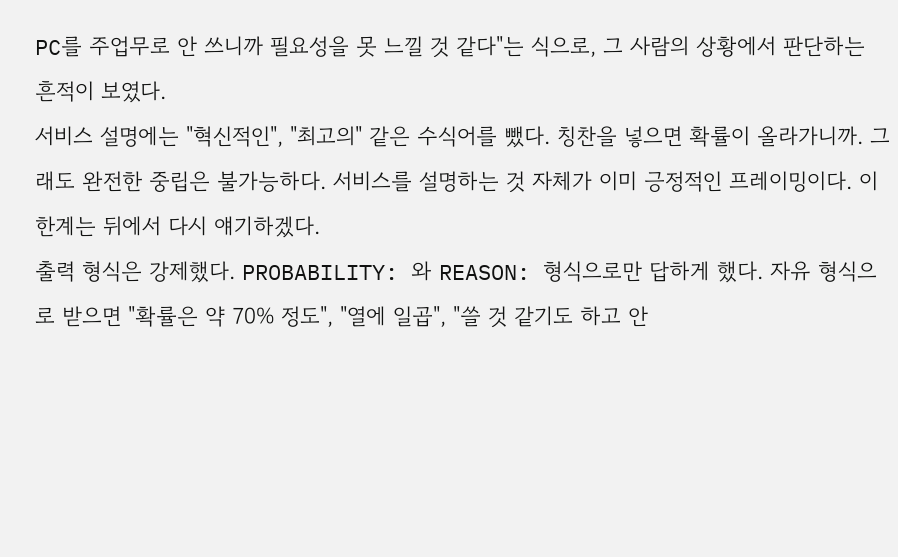PC를 주업무로 안 쓰니까 필요성을 못 느낄 것 같다"는 식으로, 그 사람의 상황에서 판단하는 흔적이 보였다.
서비스 설명에는 "혁신적인", "최고의" 같은 수식어를 뺐다. 칭찬을 넣으면 확률이 올라가니까. 그래도 완전한 중립은 불가능하다. 서비스를 설명하는 것 자체가 이미 긍정적인 프레이밍이다. 이 한계는 뒤에서 다시 얘기하겠다.
출력 형식은 강제했다. PROBABILITY: 와 REASON: 형식으로만 답하게 했다. 자유 형식으로 받으면 "확률은 약 70% 정도", "열에 일곱", "쓸 것 같기도 하고 안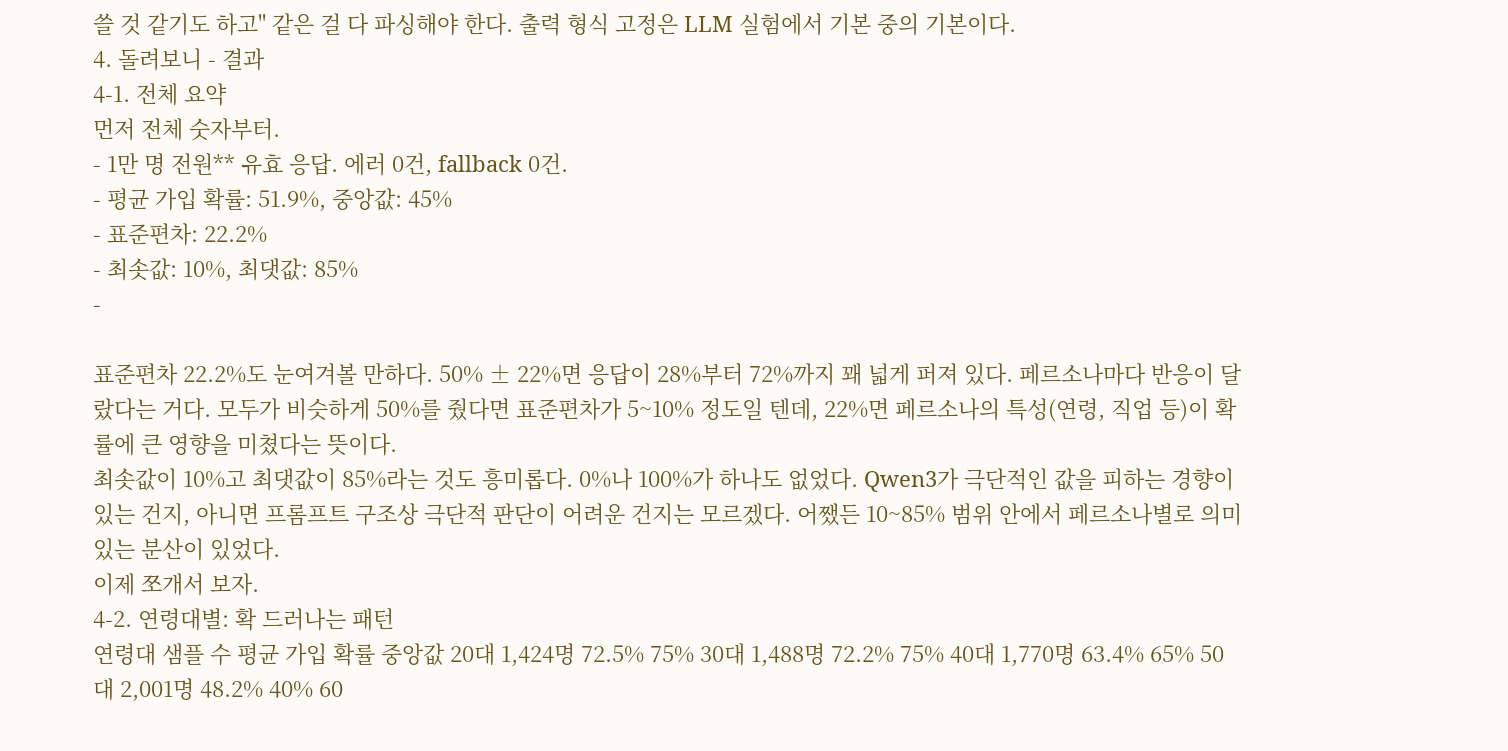쓸 것 같기도 하고" 같은 걸 다 파싱해야 한다. 출력 형식 고정은 LLM 실험에서 기본 중의 기본이다.
4. 돌려보니 - 결과
4-1. 전체 요약
먼저 전체 숫자부터.
- 1만 명 전원** 유효 응답. 에러 0건, fallback 0건.
- 평균 가입 확률: 51.9%, 중앙값: 45%
- 표준편차: 22.2%
- 최솟값: 10%, 최댓값: 85%
-

표준편차 22.2%도 눈여겨볼 만하다. 50% ± 22%면 응답이 28%부터 72%까지 꽤 넓게 퍼져 있다. 페르소나마다 반응이 달랐다는 거다. 모두가 비슷하게 50%를 줬다면 표준편차가 5~10% 정도일 텐데, 22%면 페르소나의 특성(연령, 직업 등)이 확률에 큰 영향을 미쳤다는 뜻이다.
최솟값이 10%고 최댓값이 85%라는 것도 흥미롭다. 0%나 100%가 하나도 없었다. Qwen3가 극단적인 값을 피하는 경향이 있는 건지, 아니면 프롬프트 구조상 극단적 판단이 어려운 건지는 모르겠다. 어쨌든 10~85% 범위 안에서 페르소나별로 의미 있는 분산이 있었다.
이제 쪼개서 보자.
4-2. 연령대별: 확 드러나는 패턴
연령대 샘플 수 평균 가입 확률 중앙값 20대 1,424명 72.5% 75% 30대 1,488명 72.2% 75% 40대 1,770명 63.4% 65% 50대 2,001명 48.2% 40% 60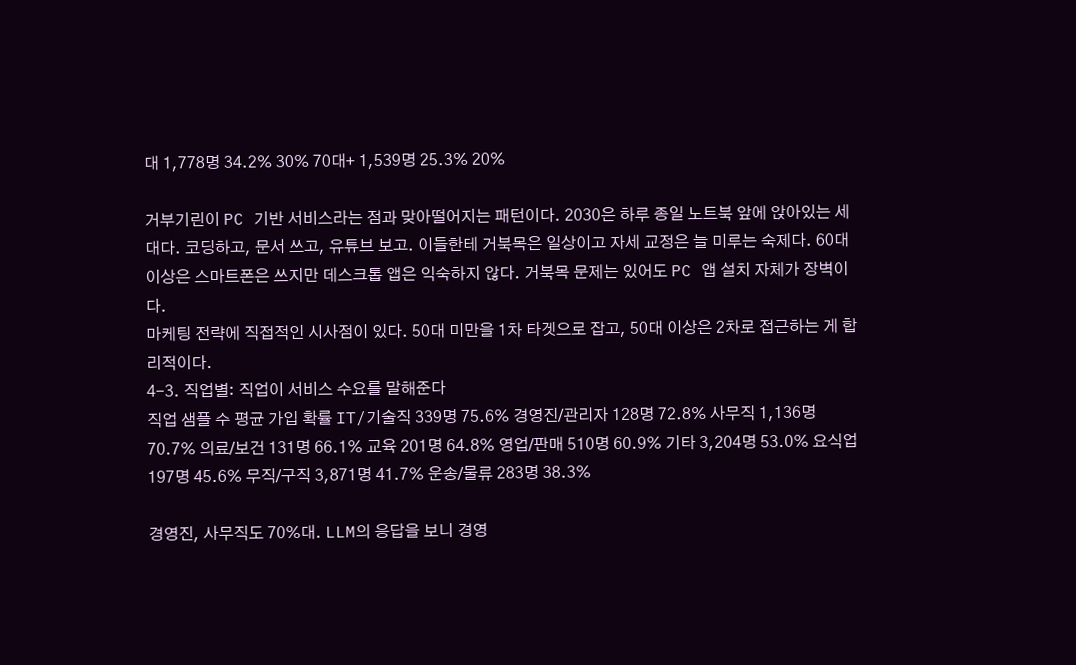대 1,778명 34.2% 30% 70대+ 1,539명 25.3% 20%

거부기린이 PC 기반 서비스라는 점과 맞아떨어지는 패턴이다. 2030은 하루 종일 노트북 앞에 앉아있는 세대다. 코딩하고, 문서 쓰고, 유튜브 보고. 이들한테 거북목은 일상이고 자세 교정은 늘 미루는 숙제다. 60대 이상은 스마트폰은 쓰지만 데스크톱 앱은 익숙하지 않다. 거북목 문제는 있어도 PC 앱 설치 자체가 장벽이다.
마케팅 전략에 직접적인 시사점이 있다. 50대 미만을 1차 타겟으로 잡고, 50대 이상은 2차로 접근하는 게 합리적이다.
4-3. 직업별: 직업이 서비스 수요를 말해준다
직업 샘플 수 평균 가입 확률 IT/기술직 339명 75.6% 경영진/관리자 128명 72.8% 사무직 1,136명 70.7% 의료/보건 131명 66.1% 교육 201명 64.8% 영업/판매 510명 60.9% 기타 3,204명 53.0% 요식업 197명 45.6% 무직/구직 3,871명 41.7% 운송/물류 283명 38.3%

경영진, 사무직도 70%대. LLM의 응답을 보니 경영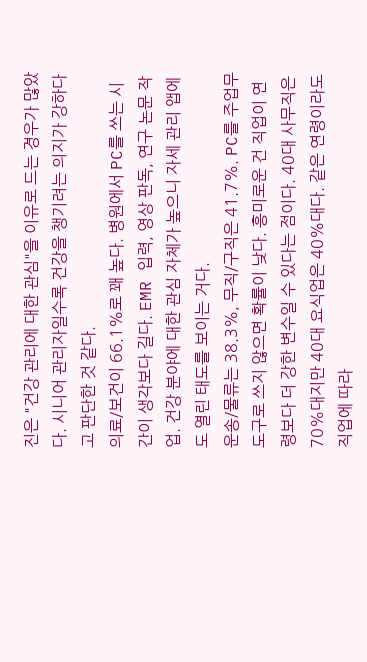진은 "건강 관리에 대한 관심"을 이유로 드는 경우가 많았다. 시니어 관리자일수록 건강을 챙기려는 의지가 강하다고 판단한 것 같다.
의료/보건이 66.1%로 꽤 높다. 병원에서 PC를 쓰는 시간이 생각보다 길다. EMR 입력, 영상 판독, 연구 논문 작업. 건강 분야에 대한 관심 자체가 높으니 자세 관리 앱에도 열린 태도를 보이는 거다.
운송/물류는 38.3%, 무직/구직은 41.7%. PC를 주업무 도구로 쓰지 않으면 확률이 낮다. 흥미로운 건 직업이 연령보다 더 강한 변수일 수 있다는 점이다. 40대 사무직은 70%대지만 40대 요식업은 40%대다. 같은 연령이라도 직업에 따라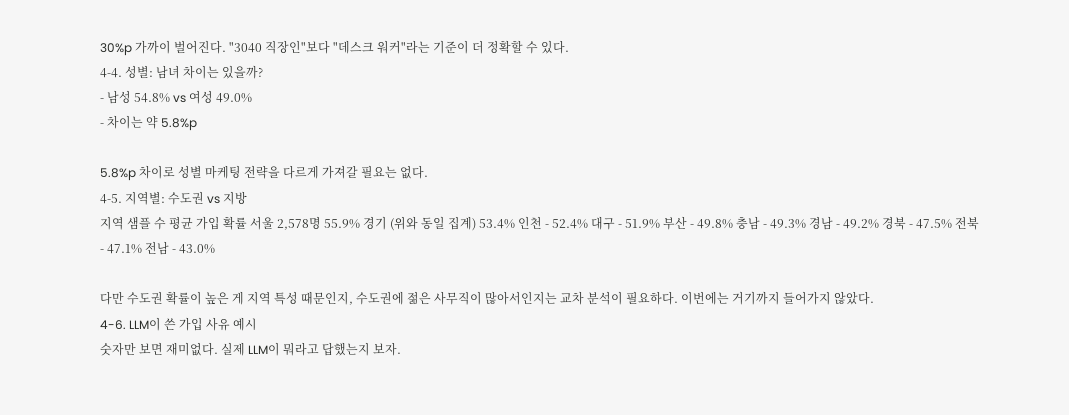30%p 가까이 벌어진다. "3040 직장인"보다 "데스크 워커"라는 기준이 더 정확할 수 있다.
4-4. 성별: 남녀 차이는 있을까?
- 남성 54.8% vs 여성 49.0%
- 차이는 약 5.8%p

5.8%p 차이로 성별 마케팅 전략을 다르게 가져갈 필요는 없다.
4-5. 지역별: 수도권 vs 지방
지역 샘플 수 평균 가입 확률 서울 2,578명 55.9% 경기 (위와 동일 집계) 53.4% 인천 - 52.4% 대구 - 51.9% 부산 - 49.8% 충남 - 49.3% 경남 - 49.2% 경북 - 47.5% 전북 - 47.1% 전남 - 43.0%

다만 수도권 확률이 높은 게 지역 특성 때문인지, 수도권에 젊은 사무직이 많아서인지는 교차 분석이 필요하다. 이번에는 거기까지 들어가지 않았다.
4-6. LLM이 쓴 가입 사유 예시
숫자만 보면 재미없다. 실제 LLM이 뭐라고 답했는지 보자.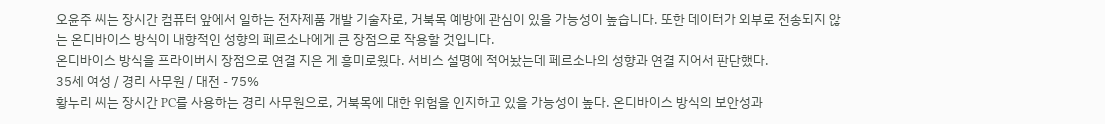오윤주 씨는 장시간 컴퓨터 앞에서 일하는 전자제품 개발 기술자로, 거북목 예방에 관심이 있을 가능성이 높습니다. 또한 데이터가 외부로 전송되지 않는 온디바이스 방식이 내향적인 성향의 페르소나에게 큰 장점으로 작용할 것입니다.
온디바이스 방식을 프라이버시 장점으로 연결 지은 게 흥미로웠다. 서비스 설명에 적어놨는데 페르소나의 성향과 연결 지어서 판단했다.
35세 여성 / 경리 사무원 / 대전 - 75%
황누리 씨는 장시간 PC를 사용하는 경리 사무원으로, 거북목에 대한 위험을 인지하고 있을 가능성이 높다. 온디바이스 방식의 보안성과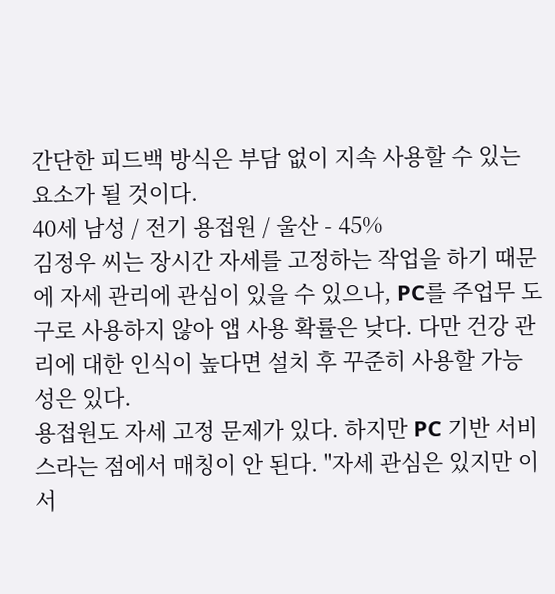간단한 피드백 방식은 부담 없이 지속 사용할 수 있는 요소가 될 것이다.
40세 남성 / 전기 용접원 / 울산 - 45%
김정우 씨는 장시간 자세를 고정하는 작업을 하기 때문에 자세 관리에 관심이 있을 수 있으나, PC를 주업무 도구로 사용하지 않아 앱 사용 확률은 낮다. 다만 건강 관리에 대한 인식이 높다면 설치 후 꾸준히 사용할 가능성은 있다.
용접원도 자세 고정 문제가 있다. 하지만 PC 기반 서비스라는 점에서 매칭이 안 된다. "자세 관심은 있지만 이 서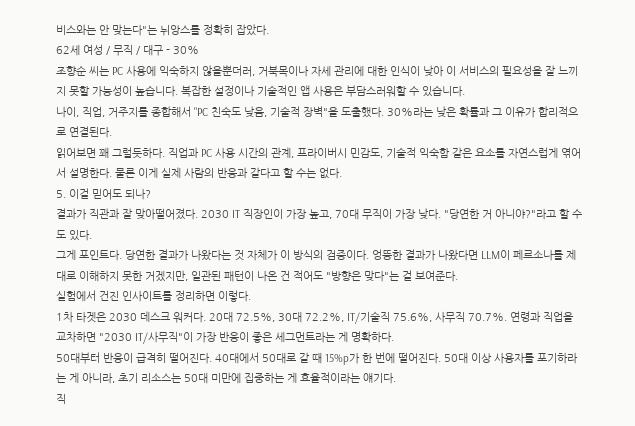비스와는 안 맞는다"는 뉘앙스를 정확히 잡았다.
62세 여성 / 무직 / 대구 - 30%
조향순 씨는 PC 사용에 익숙하지 않을뿐더러, 거북목이나 자세 관리에 대한 인식이 낮아 이 서비스의 필요성을 잘 느끼지 못할 가능성이 높습니다. 복잡한 설정이나 기술적인 앱 사용은 부담스러워할 수 있습니다.
나이, 직업, 거주지를 종합해서 "PC 친숙도 낮음, 기술적 장벽"을 도출했다. 30%라는 낮은 확률과 그 이유가 합리적으로 연결된다.
읽어보면 꽤 그럴듯하다. 직업과 PC 사용 시간의 관계, 프라이버시 민감도, 기술적 익숙함 같은 요소를 자연스럽게 엮어서 설명한다. 물론 이게 실제 사람의 반응과 같다고 할 수는 없다.
5. 이걸 믿어도 되나?
결과가 직관과 잘 맞아떨어졌다. 2030 IT 직장인이 가장 높고, 70대 무직이 가장 낮다. "당연한 거 아니야?"라고 할 수도 있다.
그게 포인트다. 당연한 결과가 나왔다는 것 자체가 이 방식의 검증이다. 엉뚱한 결과가 나왔다면 LLM이 페르소나를 제대로 이해하지 못한 거겠지만, 일관된 패턴이 나온 건 적어도 "방향은 맞다"는 걸 보여준다.
실험에서 건진 인사이트를 정리하면 이렇다.
1차 타겟은 2030 데스크 워커다. 20대 72.5%, 30대 72.2%, IT/기술직 75.6%, 사무직 70.7%. 연령과 직업을 교차하면 "2030 IT/사무직"이 가장 반응이 좋은 세그먼트라는 게 명확하다.
50대부터 반응이 급격히 떨어진다. 40대에서 50대로 갈 때 15%p가 한 번에 떨어진다. 50대 이상 사용자를 포기하라는 게 아니라, 초기 리소스는 50대 미만에 집중하는 게 효율적이라는 얘기다.
직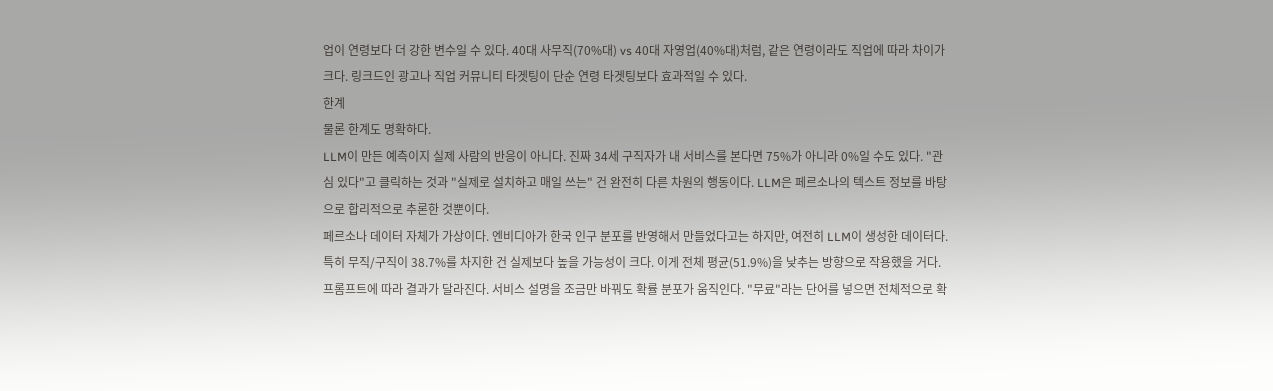업이 연령보다 더 강한 변수일 수 있다. 40대 사무직(70%대) vs 40대 자영업(40%대)처럼, 같은 연령이라도 직업에 따라 차이가 크다. 링크드인 광고나 직업 커뮤니티 타겟팅이 단순 연령 타겟팅보다 효과적일 수 있다.
한계
물론 한계도 명확하다.
LLM이 만든 예측이지 실제 사람의 반응이 아니다. 진짜 34세 구직자가 내 서비스를 본다면 75%가 아니라 0%일 수도 있다. "관심 있다"고 클릭하는 것과 "실제로 설치하고 매일 쓰는" 건 완전히 다른 차원의 행동이다. LLM은 페르소나의 텍스트 정보를 바탕으로 합리적으로 추론한 것뿐이다.
페르소나 데이터 자체가 가상이다. 엔비디아가 한국 인구 분포를 반영해서 만들었다고는 하지만, 여전히 LLM이 생성한 데이터다. 특히 무직/구직이 38.7%를 차지한 건 실제보다 높을 가능성이 크다. 이게 전체 평균(51.9%)을 낮추는 방향으로 작용했을 거다.
프롬프트에 따라 결과가 달라진다. 서비스 설명을 조금만 바꿔도 확률 분포가 움직인다. "무료"라는 단어를 넣으면 전체적으로 확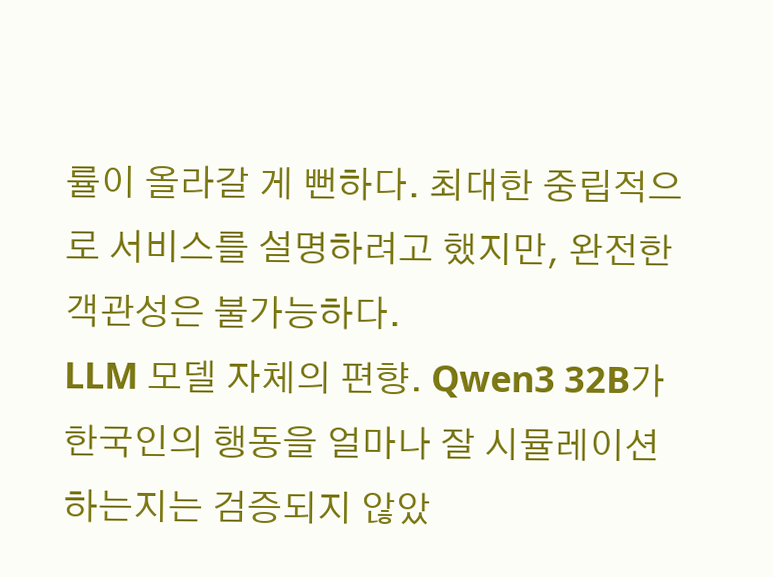률이 올라갈 게 뻔하다. 최대한 중립적으로 서비스를 설명하려고 했지만, 완전한 객관성은 불가능하다.
LLM 모델 자체의 편향. Qwen3 32B가 한국인의 행동을 얼마나 잘 시뮬레이션하는지는 검증되지 않았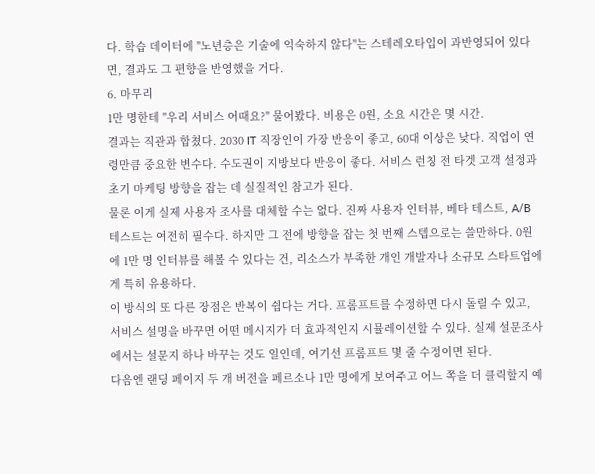다. 학습 데이터에 "노년층은 기술에 익숙하지 않다"는 스테레오타입이 과반영되어 있다면, 결과도 그 편향을 반영했을 거다.
6. 마무리
1만 명한테 "우리 서비스 어때요?" 물어봤다. 비용은 0원, 소요 시간은 몇 시간.
결과는 직관과 합쳤다. 2030 IT 직장인이 가장 반응이 좋고, 60대 이상은 낮다. 직업이 연령만큼 중요한 변수다. 수도권이 지방보다 반응이 좋다. 서비스 런칭 전 타겟 고객 설정과 초기 마케팅 방향을 잡는 데 실질적인 참고가 된다.
물론 이게 실제 사용자 조사를 대체할 수는 없다. 진짜 사용자 인터뷰, 베타 테스트, A/B 테스트는 여전히 필수다. 하지만 그 전에 방향을 잡는 첫 번째 스텝으로는 쓸만하다. 0원에 1만 명 인터뷰를 해볼 수 있다는 건, 리소스가 부족한 개인 개발자나 소규모 스타트업에게 특히 유용하다.
이 방식의 또 다른 장점은 반복이 쉽다는 거다. 프롬프트를 수정하면 다시 돌릴 수 있고, 서비스 설명을 바꾸면 어떤 메시지가 더 효과적인지 시뮬레이션할 수 있다. 실제 설문조사에서는 설문지 하나 바꾸는 것도 일인데, 여기선 프롬프트 몇 줄 수정이면 된다.
다음엔 랜딩 페이지 두 개 버전을 페르소나 1만 명에게 보여주고 어느 쪽을 더 클릭할지 예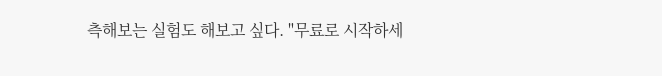측해보는 실험도 해보고 싶다. "무료로 시작하세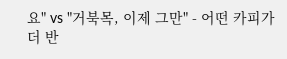요" vs "거북목, 이제 그만" - 어떤 카피가 더 반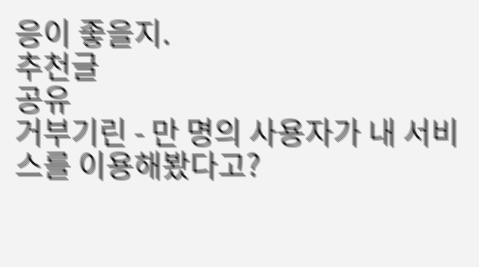응이 좋을지.
추천글
공유
거부기린 - 만 명의 사용자가 내 서비스를 이용해봤다고?